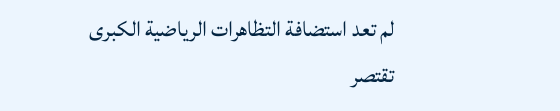لم تعد استضافة التظاهرات الرياضية الكبرى تقتصر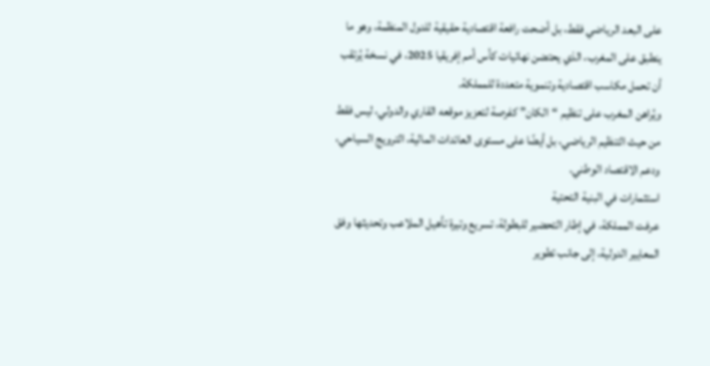على البعد الرياضي فقط، بل أضحت رافعة اقتصادية حقيقية للدول المنظمة، وهو ما ينطبق على المغرب، الذي يحتضن نهائيات كأس أمم إفريقيا 2025، في نسخة يُرتقب أن تحمل مكاسب اقتصادية وتنموية متعددة للمملكة.
ويُراهن المغرب على تنظيم “الكان” كفرصة لتعزيز موقعه القاري والدولي، ليس فقط من حيث التنظيم الرياضي، بل أيضًا على مستوى العائدات المالية، الترويج السياحي، ودعم الاقتصاد الوطني.
استثمارات في البنية التحتية
عرفت المملكة، في إطار التحضير للبطولة، تسريع وتيرة تأهيل الملاعب وتحديثها وفق المعايير الدولية، إلى جانب تطوير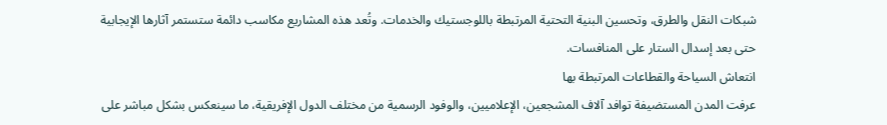شبكات النقل والطرق، وتحسين البنية التحتية المرتبطة باللوجستيك والخدمات. وتُعد هذه المشاريع مكاسب دائمة ستستمر آثارها الإيجابية حتى بعد إسدال الستار على المنافسات.
انتعاش السياحة والقطاعات المرتبطة بها
عرفت المدن المستضيفة توافد آلاف المشجعين، الإعلاميين، والوفود الرسمية من مختلف الدول الإفريقية، ما سينعكس بشكل مباشر على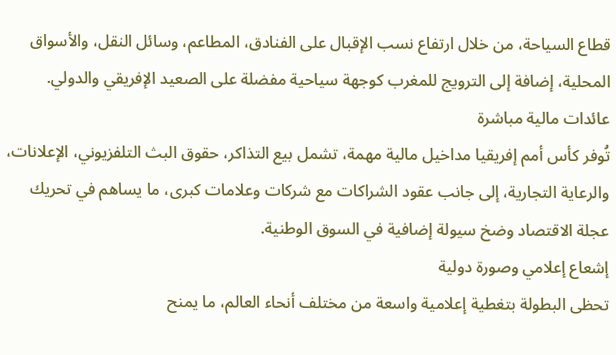قطاع السياحة، من خلال ارتفاع نسب الإقبال على الفنادق، المطاعم، وسائل النقل، والأسواق المحلية، إضافة إلى الترويج للمغرب كوجهة سياحية مفضلة على الصعيد الإفريقي والدولي.
عائدات مالية مباشرة
تُوفر كأس أمم إفريقيا مداخيل مالية مهمة، تشمل بيع التذاكر، حقوق البث التلفزيوني، الإعلانات، والرعاية التجارية، إلى جانب عقود الشراكات مع شركات وعلامات كبرى، ما يساهم في تحريك عجلة الاقتصاد وضخ سيولة إضافية في السوق الوطنية.
إشعاع إعلامي وصورة دولية
تحظى البطولة بتغطية إعلامية واسعة من مختلف أنحاء العالم، ما يمنح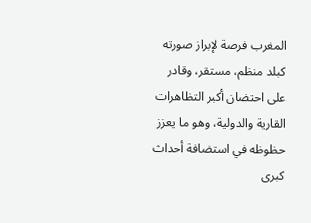المغرب فرصة لإبراز صورته كبلد منظم، مستقر، وقادر على احتضان أكبر التظاهرات القارية والدولية، وهو ما يعزز حظوظه في استضافة أحداث كبرى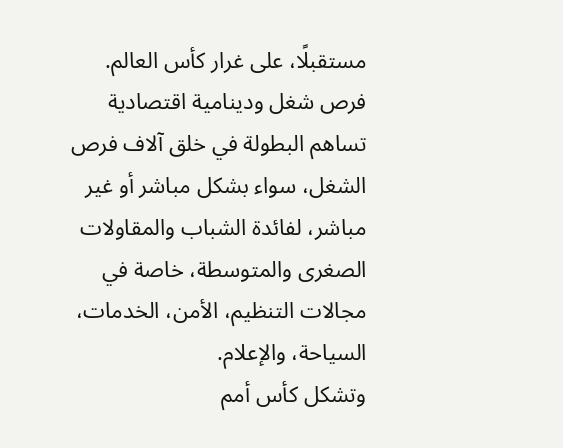مستقبلًا، على غرار كأس العالم.
فرص شغل ودينامية اقتصادية
تساهم البطولة في خلق آلاف فرص الشغل، سواء بشكل مباشر أو غير مباشر، لفائدة الشباب والمقاولات الصغرى والمتوسطة، خاصة في مجالات التنظيم، الأمن، الخدمات، السياحة، والإعلام.
وتشكل كأس أمم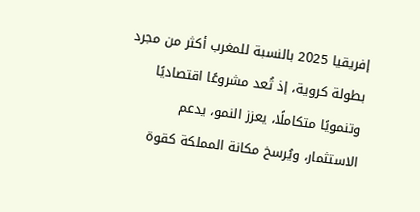إفريقيا 2025 بالنسبة للمغرب أكثر من مجرد بطولة كروية، إذ تُعد مشروعًا اقتصاديًا وتنمويًا متكاملًا، يعزز النمو، يدعم الاستثمار، ويُرسخ مكانة المملكة كقوة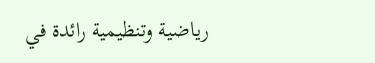رياضية وتنظيمية رائدة في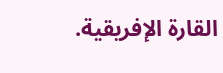القارة الإفريقية.